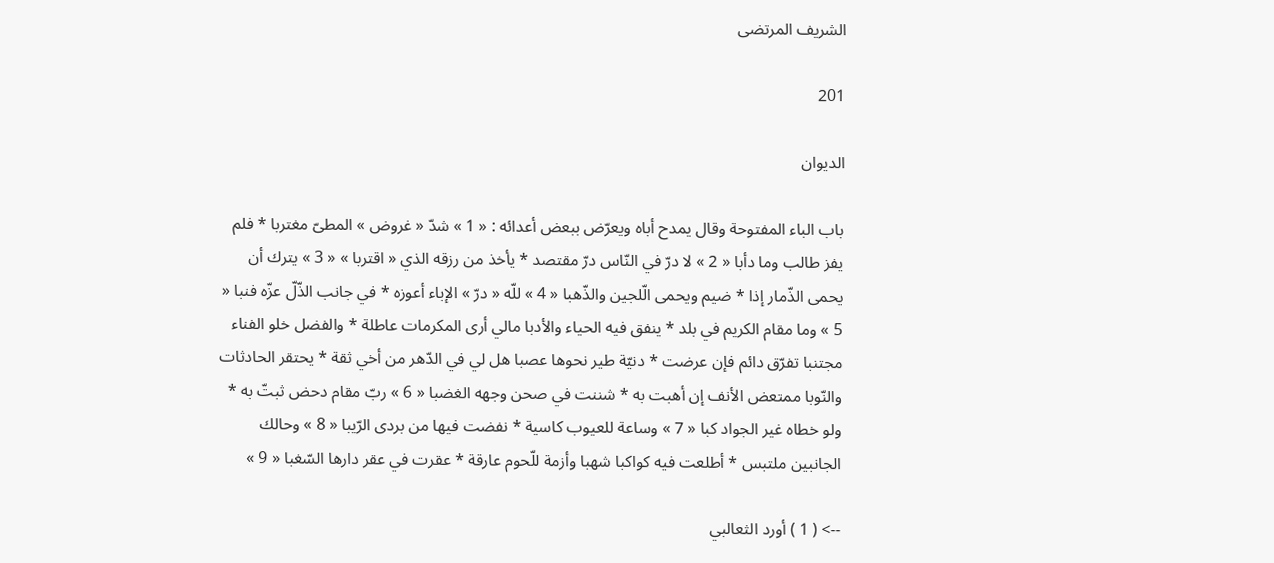الشريف المرتضى

201

الديوان

باب الباء المفتوحة وقال يمدح أباه ويعرّض ببعض أعدائه : « 1 » شدّ « غروض » المطىّ مغتربا * فلم يفز طالب وما دأبا « 2 » لا درّ في النّاس درّ مقتصد * يأخذ من رزقه الذي « اقتربا » « 3 » يترك أن يحمى الذّمار إذا * ضيم ويحمى الّلجين والذّهبا « 4 » للّه « درّ » الإباء أعوزه * في جانب الذّلّ عزّه فنبا « 5 » وما مقام الكريم في بلد * ينفق فيه الحياء والأدبا مالي أرى المكرمات عاطلة * والفضل خلو الفناء مجتنبا تفرّق دائم فإن عرضت * دنيّة طير نحوها عصبا هل لي في الدّهر من أخي ثقة * يحتقر الحادثات والنّوبا ممتعض الأنف إن أهبت به * شننت في صحن وجهه الغضبا « 6 » ربّ مقام دحض ثبتّ به * ولو خطاه غير الجواد كبا « 7 » وساعة للعيوب كاسية * نفضت فيها من بردى الرّيبا « 8 » وحالك الجانبين ملتبس * أطلعت فيه كواكبا شهبا وأزمة للّحوم عارقة * عقرت في عقر دارها السّغبا « 9 »

--> ( 1 ) أورد الثعالبي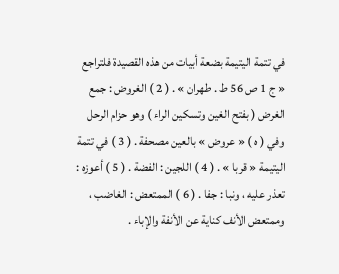في تتمة اليتيمة بضعة أبيات من هذه القصيدة فلتراجع « ج 1 ص 56 ط . طهران » . ( 2 ) الغروض : جمع الغرض ( بفتح الغين وتسكين الراء ) وهو حزام الرحل وفي ( ه ) « عروض » بالعين مصحفة . ( 3 ) في تتمة اليتيمة « قربا » . ( 4 ) اللجين : الفضة . ( 5 ) أعوزه : تعذر عليه ، ونبا : جفا . ( 6 ) الممتعض : الغاضب ، وممتعض الأنف كناية عن الأنفة والإباء .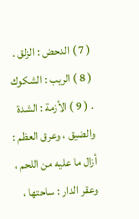( 7 ) الدحض : الزلق . ( 8 ) الريب : الشكوك . ( 9 ) الأزمة : الشدة والضيق ، وعرق العظم : أزال ما عليه من اللحم ، وعقر الدار : ساحتها ،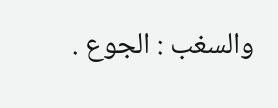والسغب : الجوع .